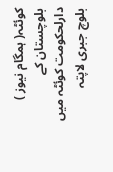کوئٹہ( ہمگام نیوز ) بلوچستان کے دارلحکومت کوئٹہ میں بلوچ جبری لاپتہ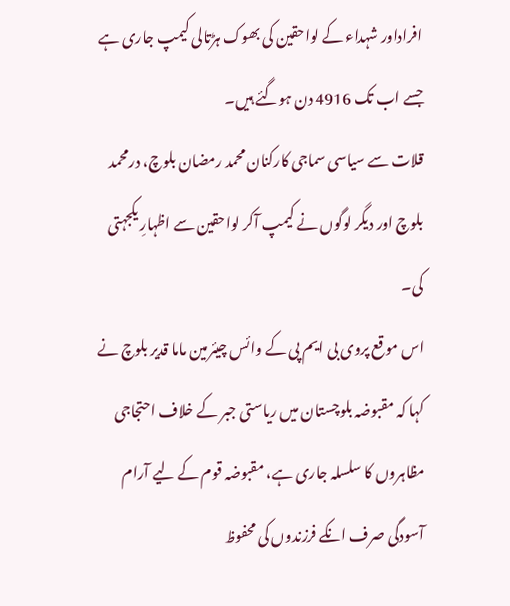افراداور شہداء کے لواحقین کی بھوک ہڑتالی کیمپ جاری ہے جسے اب تک 4916 دن ہوگئے ہیں۔
قلات سے سیاسی سماجی کارکنان محمد رمضان بلوچ، درمحمد بلوچ اور دیگر لوگوں نے کیمپ آکر لواحقین سے اظہارِ یکجہتی کی۔
اس موقع پروی بی ایم پی کے وائس چیئرمین ماما قدیر بلوچ نے کہا کہ مقبوضہ بلوچستان میں ریاستی جبر کے خلاف احتجاجی مظاہروں کا سلسلہ جاری ہے، مقبوضہ قوم کے لیے آرام آسودگی صرف انکے فرزندوں کی محفوظ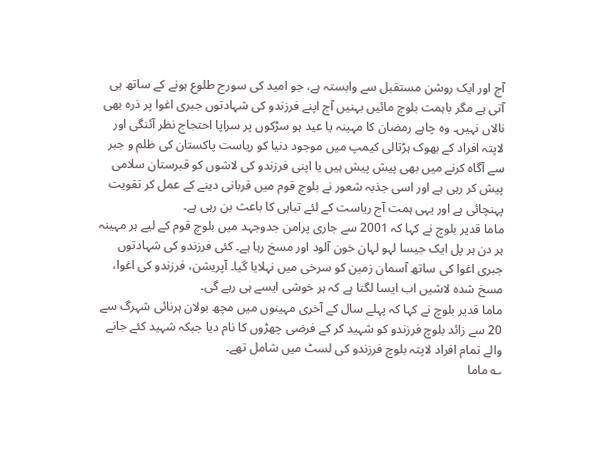آج اور ایک روشن مستقبل سے وابستہ ہے، جو امید کی سورج طلوع ہونے کے ساتھ ہی آتی ہے مگر باہمت بلوچ مائیں بہنیں آج اپنے فرزندو کی شہادتوں جبری اغوا پر ذرہ بھی نالاں نہیں۔ وہ چاہے رمضان کا مہینہ یا عید ہو سڑکوں پر سراپا احتجاج نظر آئنگی اور لاپتہ افراد کے بھوک ہڑتالی کیمپ میں موجود دنیا کو ریاست پاکستان کی ظلم و جبر سے آگاہ کرنے میں بھی پیش پیش ہیں یا اپنی فرزندو کی لاشوں کو قبرستان سلامی پیش کر رہی ہے اور اسی جذبہ شعور نے بلوچ قوم میں قربانی دینے کے عمل کر تقویت پہنچائی ہے اور یہی ہمت آج ریاست کے لئے تباہی کا باعث بن رہی ہے۔
ماما قدیر بلوچ نے کہا کہ 2001 سے جاری پرامن جدوجہد میں بلوچ قوم کے لیے ہر مہینہ ہر دن ہر پل ایک جیسا لہو لہان خون آلود اور مسخ رہا ہے۔ کئی فرزندو کی شہادتوں جبری اغوا کی ساتھ آسمان زمین کو سرخی میں نہلایا گیا۔ آپریشن، فرزندو کی اغوا، مسخ شدہ لاشیں اب ایسا لگتا ہے کہ ہر خوشی ایسے ہی رہے گی۔
ماما قدیر بلوچ نے کہا کہ پہلے سال کے آخری مہینوں میں مچھ بولان ہرنائی شہرگ سے 20 سے زائد بلوچ فرزندو کو شہید کر کے فرضی چھڑوں کا نام دیا جبکہ شہید کئے جانے والے تمام افراد لاپتہ بلوچ فرزندو کی لسٹ میں شامل تھے۔
؎ ماما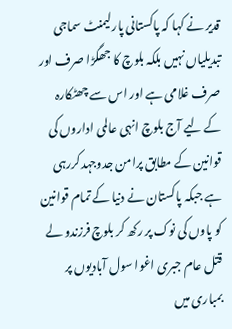قدیر نے کہا کہ پاکستانی پارلیمنٹ سماجی تبدیلیاں نہیں بلکہ بلوچ کا جھگڑا صرف اور صرف غلامی ہے اور اس سے چھٹکارہ کے لیے آج بلوچ انہی عالمی اداروں کی قوانین کے مطابق پرامن جدوجہد کررہی ہے جبکہ پاکستان نے دنیا کے تمام قوانین کو پاوں کی نوک پر رکھ کر بلوچ فرزندو لے قتل عام جبری اغوا سول آبادیوں پر بمباری میں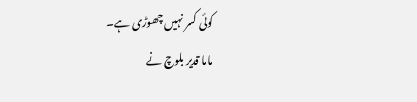کوئی کسر نہیں چھوڑی ہے۔
ماما قدیر بلوچ نے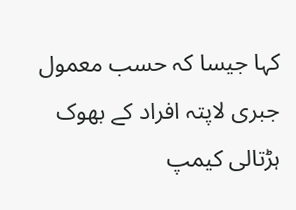کہا جیسا کہ حسب معمول جبری لاپتہ افراد کے بھوک ہڑتالی کیمپ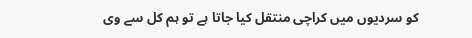کو سردیوں میں کراچی منتقل کیا جاتا ہے تو ہم کل سے وی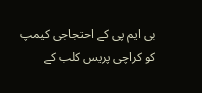بی ایم پی کے احتجاجی کیمپ کو کراچی پریس کلب کے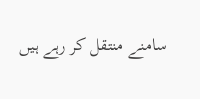سامنے منتقل کر رہے ہیں